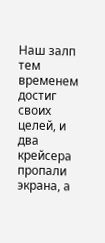Наш залп тем временем достиг своих целей, и два крейсера пропали экрана, а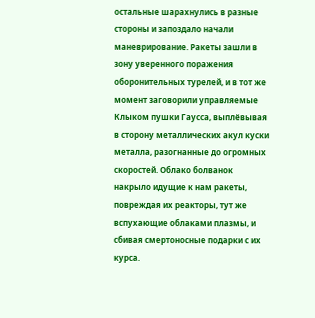остальные шарахнулись в разные стороны и запоздало начали маневрирование. Ракеты зашли в зону уверенного поражения оборонительных турелей, и в тот же момент заговорили управляемые Клыком пушки Гаусса, выплёвывая в сторону металлических акул куски металла, разогнанные до огромных скоростей. Облако болванок накрыло идущие к нам ракеты, повреждая их реакторы, тут же вспухающие облаками плазмы, и сбивая смертоносные подарки с их курса.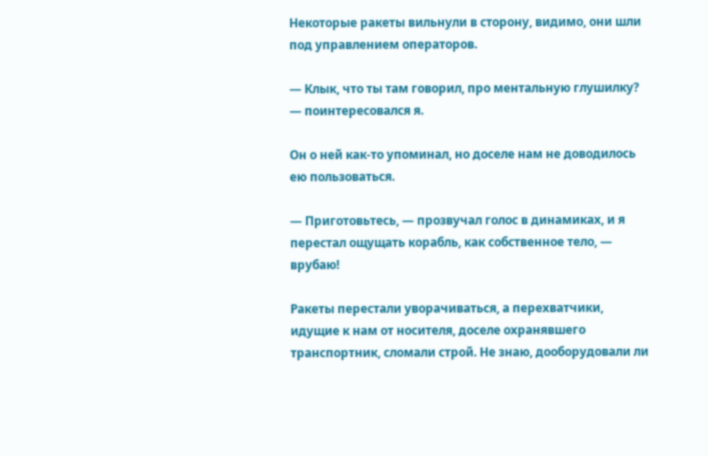Некоторые ракеты вильнули в сторону, видимо, они шли под управлением операторов.

— Клык, что ты там говорил, про ментальную глушилку? — поинтересовался я.

Он о ней как-то упоминал, но доселе нам не доводилось ею пользоваться.

— Приготовьтесь, — прозвучал голос в динамиках, и я перестал ощущать корабль, как собственное тело, — врубаю!

Ракеты перестали уворачиваться, а перехватчики, идущие к нам от носителя, доселе охранявшего транспортник, сломали строй. Не знаю, дооборудовали ли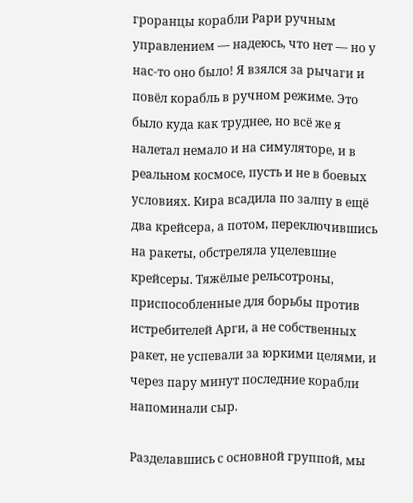гроранцы корабли Рари ручным управлением — надеюсь, что нет — но у нас-то оно было! Я взялся за рычаги и повёл корабль в ручном режиме. Это было куда как труднее, но всё же я налетал немало и на симуляторе, и в реальном космосе, пусть и не в боевых условиях. Кира всадила по залпу в ещё два крейсера, а потом, переключившись на ракеты, обстреляла уцелевшие крейсеры. Тяжёлые рельсотроны, приспособленные для борьбы против истребителей Арги, а не собственных ракет, не успевали за юркими целями, и через пару минут последние корабли напоминали сыр.

Разделавшись с основной группой, мы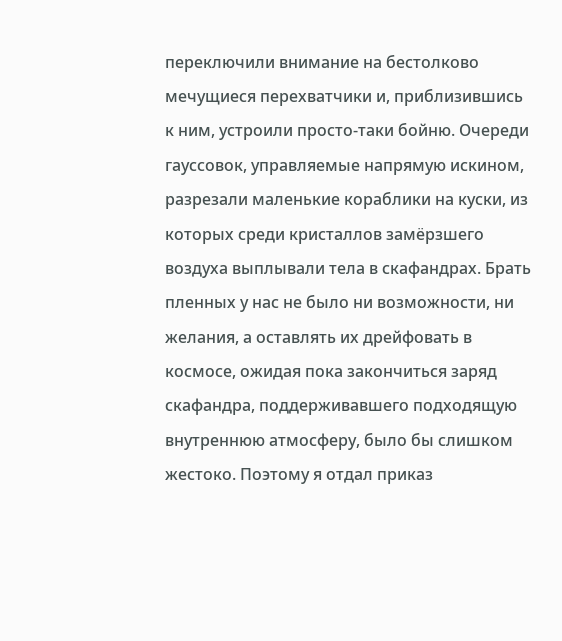переключили внимание на бестолково мечущиеся перехватчики и, приблизившись к ним, устроили просто-таки бойню. Очереди гауссовок, управляемые напрямую искином, разрезали маленькие кораблики на куски, из которых среди кристаллов замёрзшего воздуха выплывали тела в скафандрах. Брать пленных у нас не было ни возможности, ни желания, а оставлять их дрейфовать в космосе, ожидая пока закончиться заряд скафандра, поддерживавшего подходящую внутреннюю атмосферу, было бы слишком жестоко. Поэтому я отдал приказ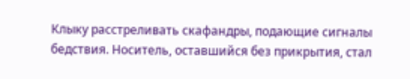Клыку расстреливать скафандры, подающие сигналы бедствия. Носитель, оставшийся без прикрытия, стал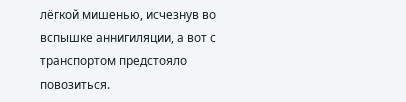лёгкой мишенью, исчезнув во вспышке аннигиляции, а вот с транспортом предстояло повозиться.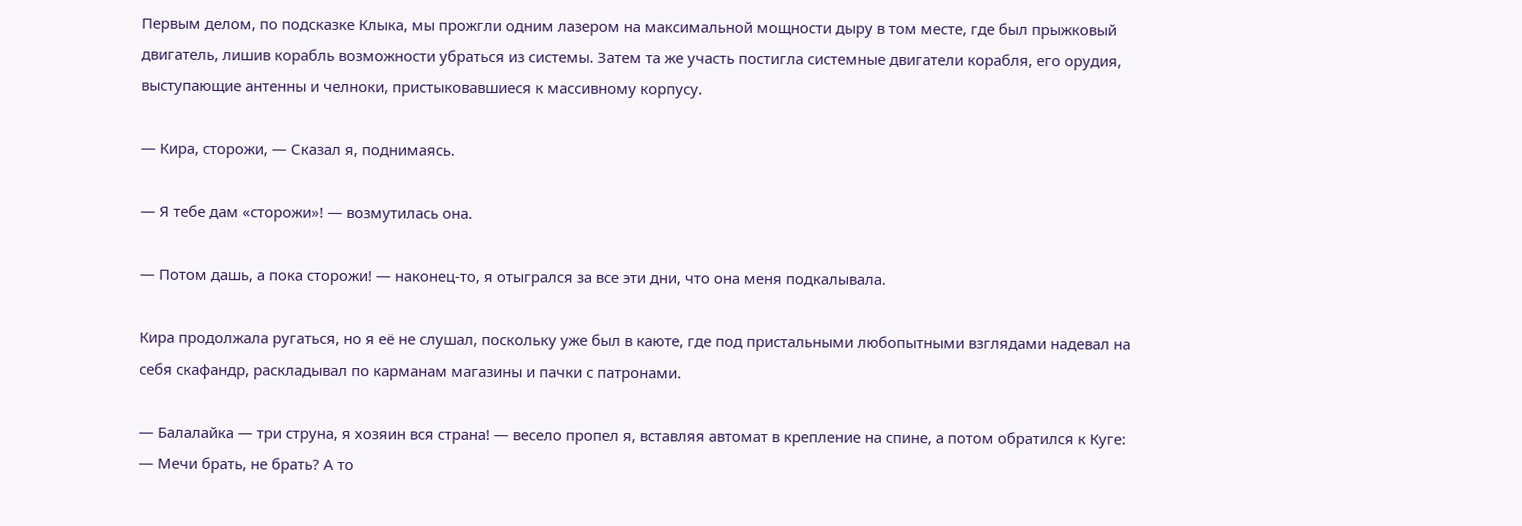Первым делом, по подсказке Клыка, мы прожгли одним лазером на максимальной мощности дыру в том месте, где был прыжковый двигатель, лишив корабль возможности убраться из системы. Затем та же участь постигла системные двигатели корабля, его орудия, выступающие антенны и челноки, пристыковавшиеся к массивному корпусу.

— Кира, сторожи, — Сказал я, поднимаясь.

— Я тебе дам «сторожи»! — возмутилась она.

— Потом дашь, а пока сторожи! — наконец-то, я отыгрался за все эти дни, что она меня подкалывала.

Кира продолжала ругаться, но я её не слушал, поскольку уже был в каюте, где под пристальными любопытными взглядами надевал на себя скафандр, раскладывал по карманам магазины и пачки с патронами.

— Балалайка — три струна, я хозяин вся страна! — весело пропел я, вставляя автомат в крепление на спине, а потом обратился к Куге: — Мечи брать, не брать? А то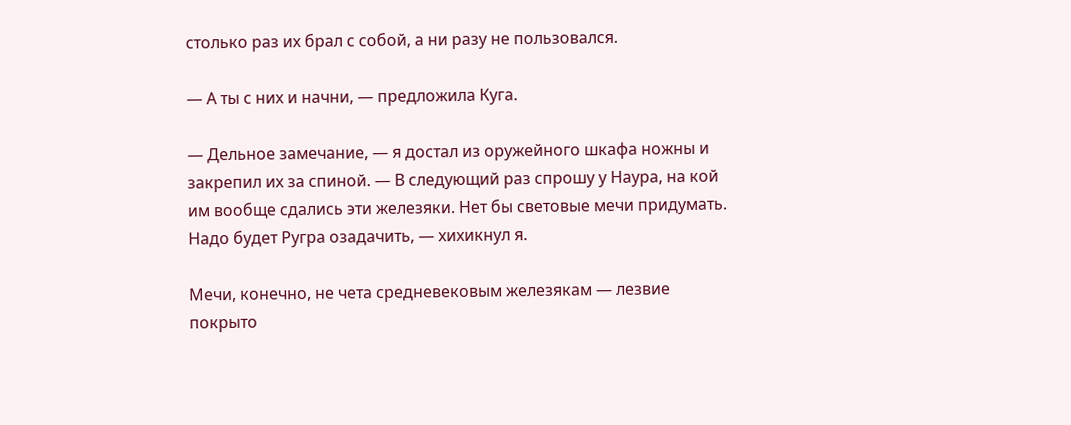столько раз их брал с собой, а ни разу не пользовался.

— А ты с них и начни, — предложила Куга.

— Дельное замечание, — я достал из оружейного шкафа ножны и закрепил их за спиной. — В следующий раз спрошу у Наура, на кой им вообще сдались эти железяки. Нет бы световые мечи придумать. Надо будет Ругра озадачить, — хихикнул я.

Мечи, конечно, не чета средневековым железякам — лезвие покрыто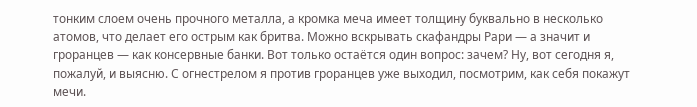тонким слоем очень прочного металла, а кромка меча имеет толщину буквально в несколько атомов, что делает его острым как бритва. Можно вскрывать скафандры Рари — а значит и гроранцев — как консервные банки. Вот только остаётся один вопрос: зачем? Ну, вот сегодня я, пожалуй, и выясню. С огнестрелом я против гроранцев уже выходил, посмотрим, как себя покажут мечи.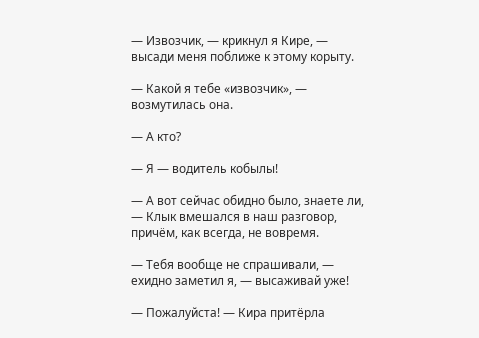— Извозчик, — крикнул я Кире, — высади меня поближе к этому корыту.

— Какой я тебе «извозчик», — возмутилась она.

— А кто?

— Я — водитель кобылы!

— А вот сейчас обидно было, знаете ли, — Клык вмешался в наш разговор, причём, как всегда, не вовремя.

— Тебя вообще не спрашивали, — ехидно заметил я, — высаживай уже!

— Пожалуйста! — Кира притёрла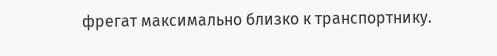фрегат максимально близко к транспортнику.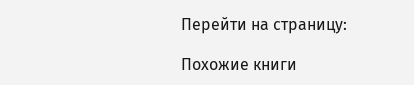Перейти на страницу:

Похожие книги